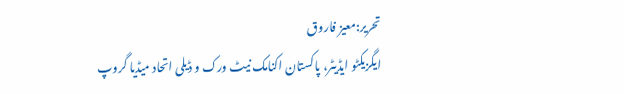تحریر:معیز فاروق
ایگزیکٹو ایڈیٹر، پاکستان اکنامک نیٹ ورک و ڈیلی اتحاد میڈیا گروپ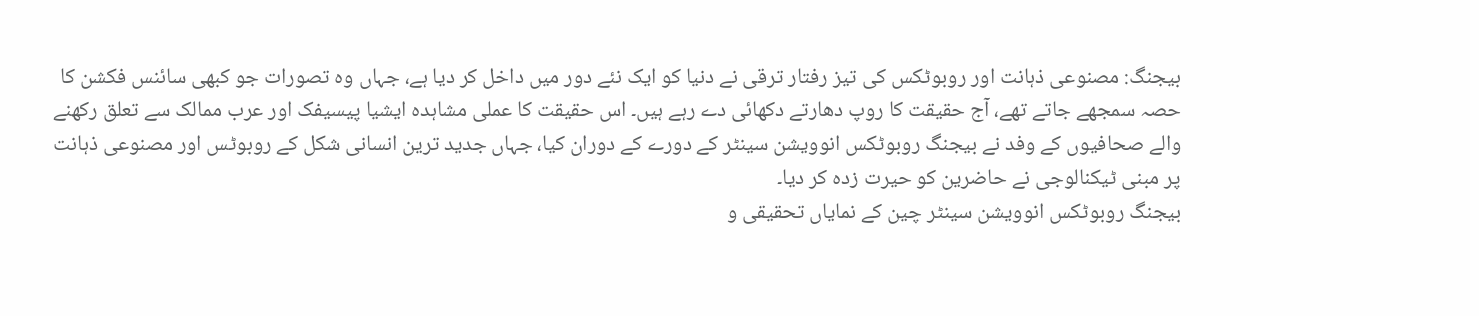بیجنگ: مصنوعی ذہانت اور روبوٹکس کی تیز رفتار ترقی نے دنیا کو ایک نئے دور میں داخل کر دیا ہے، جہاں وہ تصورات جو کبھی سائنس فکشن کا حصہ سمجھے جاتے تھے، آج حقیقت کا روپ دھارتے دکھائی دے رہے ہیں۔ اس حقیقت کا عملی مشاہدہ ایشیا پیسیفک اور عرب ممالک سے تعلق رکھنے والے صحافیوں کے وفد نے بیجنگ روبوٹکس انوویشن سینٹر کے دورے کے دوران کیا، جہاں جدید ترین انسانی شکل کے روبوٹس اور مصنوعی ذہانت پر مبنی ٹیکنالوجی نے حاضرین کو حیرت زدہ کر دیا۔
بیجنگ روبوٹکس انوویشن سینٹر چین کے نمایاں تحقیقی و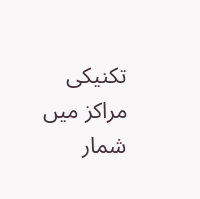تکنیکی مراکز میں شمار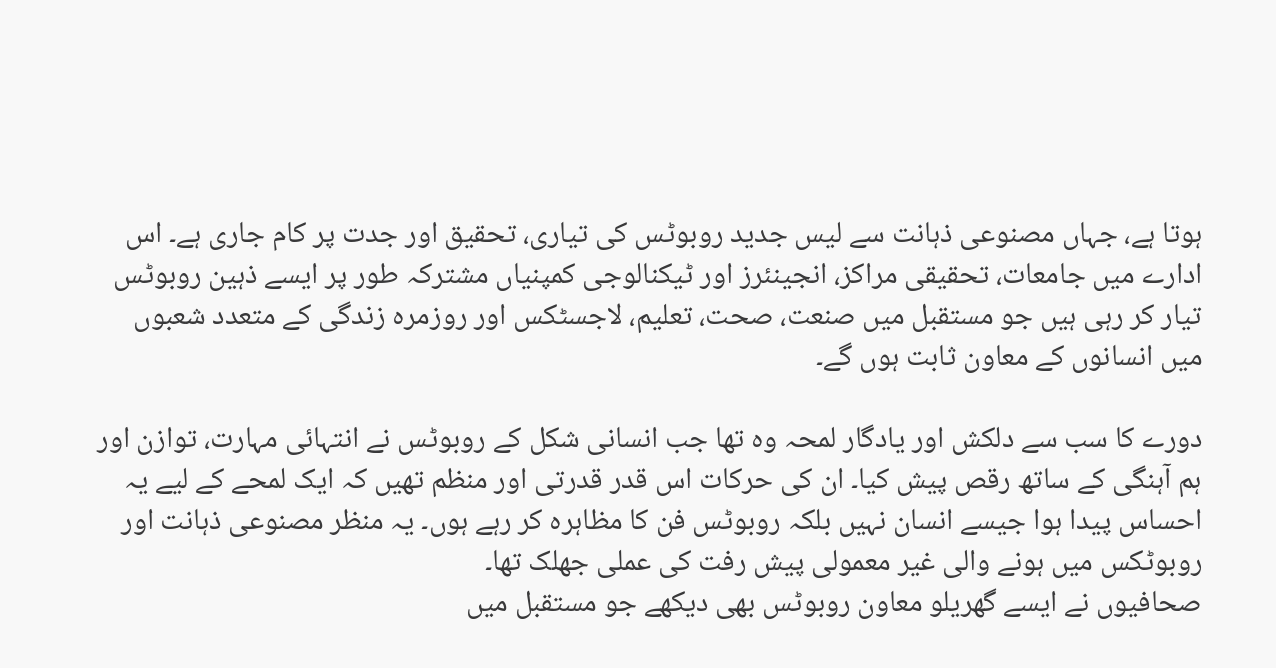ہوتا ہے، جہاں مصنوعی ذہانت سے لیس جدید روبوٹس کی تیاری، تحقیق اور جدت پر کام جاری ہے۔ اس ادارے میں جامعات، تحقیقی مراکز، انجینئرز اور ٹیکنالوجی کمپنیاں مشترکہ طور پر ایسے ذہین روبوٹس تیار کر رہی ہیں جو مستقبل میں صنعت، صحت، تعلیم، لاجسٹکس اور روزمرہ زندگی کے متعدد شعبوں میں انسانوں کے معاون ثابت ہوں گے۔

دورے کا سب سے دلکش اور یادگار لمحہ وہ تھا جب انسانی شکل کے روبوٹس نے انتہائی مہارت، توازن اور ہم آہنگی کے ساتھ رقص پیش کیا۔ ان کی حرکات اس قدر قدرتی اور منظم تھیں کہ ایک لمحے کے لیے یہ احساس پیدا ہوا جیسے انسان نہیں بلکہ روبوٹس فن کا مظاہرہ کر رہے ہوں۔ یہ منظر مصنوعی ذہانت اور روبوٹکس میں ہونے والی غیر معمولی پیش رفت کی عملی جھلک تھا۔
صحافیوں نے ایسے گھریلو معاون روبوٹس بھی دیکھے جو مستقبل میں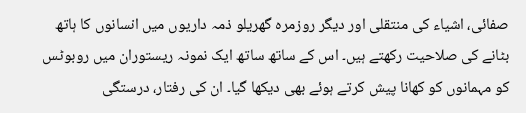صفائی، اشیاء کی منتقلی اور دیگر روزمرہ گھریلو ذمہ داریوں میں انسانوں کا ہاتھ بٹانے کی صلاحیت رکھتے ہیں۔ اس کے ساتھ ساتھ ایک نمونہ ریستوران میں روبوٹس کو مہمانوں کو کھانا پیش کرتے ہوئے بھی دیکھا گیا۔ ان کی رفتار، درستگی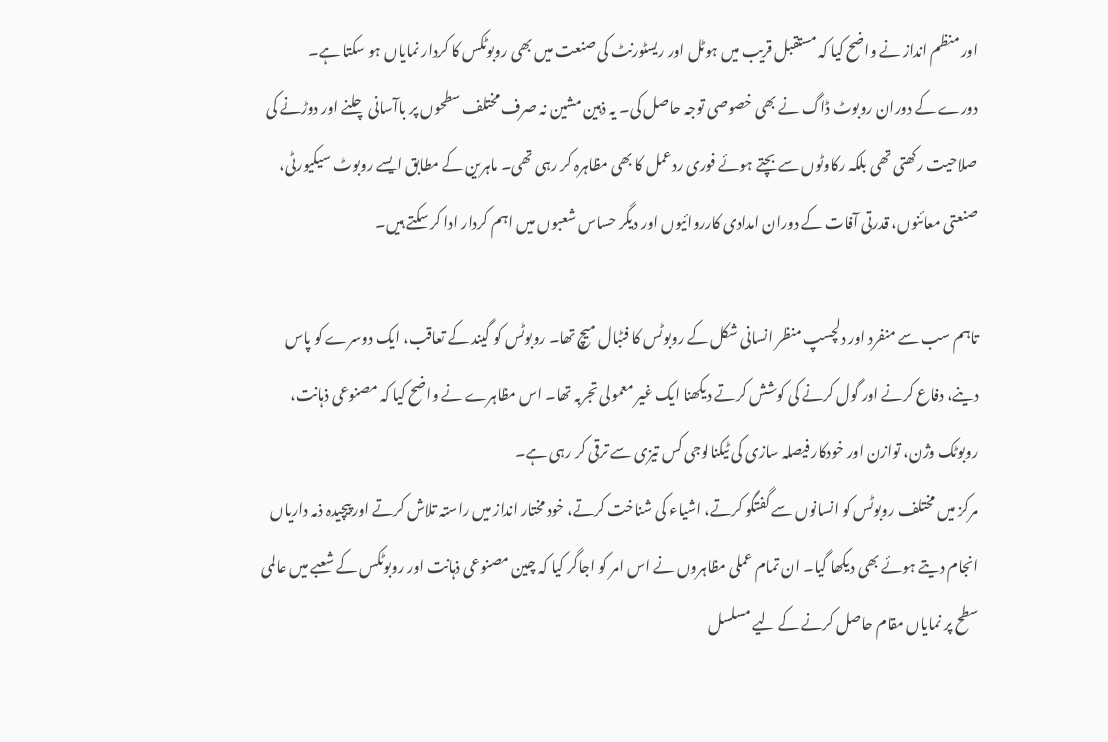اور منظم انداز نے واضح کیا کہ مستقبل قریب میں ہوٹل اور ریسٹورنٹ کی صنعت میں بھی روبوٹکس کا کردار نمایاں ہو سکتا ہے۔
دورے کے دوران روبوٹ ڈاگ نے بھی خصوصی توجہ حاصل کی۔ یہ ذہین مشین نہ صرف مختلف سطحوں پر باآسانی چلنے اور دوڑنے کی صلاحیت رکھتی تھی بلکہ رکاوٹوں سے بچتے ہوئے فوری ردعمل کا بھی مظاہرہ کر رہی تھی۔ ماہرین کے مطابق ایسے روبوٹ سیکیورٹی، صنعتی معائنوں، قدرتی آفات کے دوران امدادی کارروائیوں اور دیگر حساس شعبوں میں اہم کردار ادا کر سکتے ہیں۔

تاہم سب سے منفرد اور دلچسپ منظر انسانی شکل کے روبوٹس کا فٹبال میچ تھا۔ روبوٹس کو گیند کے تعاقب، ایک دوسرے کو پاس دینے، دفاع کرنے اور گول کرنے کی کوشش کرتے دیکھنا ایک غیر معمولی تجربہ تھا۔ اس مظاہرے نے واضح کیا کہ مصنوعی ذہانت، روبوٹک وژن، توازن اور خودکار فیصلہ سازی کی ٹیکنالوجی کس تیزی سے ترقی کر رہی ہے۔
مرکز میں مختلف روبوٹس کو انسانوں سے گفتگو کرتے، اشیاء کی شناخت کرتے، خود مختار انداز میں راستہ تلاش کرتے اور پیچیدہ ذمہ داریاں انجام دیتے ہوئے بھی دیکھا گیا۔ ان تمام عملی مظاہروں نے اس امر کو اجاگر کیا کہ چین مصنوعی ذہانت اور روبوٹکس کے شعبے میں عالمی سطح پر نمایاں مقام حاصل کرنے کے لیے مسلسل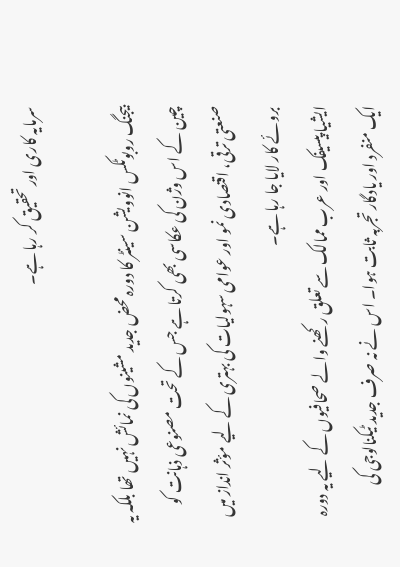سرمایہ کاری اور تحقیق کر رہا ہے۔

بیجنگ روبوٹکس انوویشن سینٹر کا دورہ محض جدید مشینوں کی نمائش نہیں تھا بلکہ یہ چین کے اس وژن کی عکاسی بھی کرتا ہے جس کے تحت مصنوعی ذہانت کو صنعتی ترقی، اقتصادی نمو اور عوامی سہولیات کی بہتری کے لیے مؤثر انداز میں بروئے کار لایا جا رہا ہے۔
ایشیا پیسیفک اور عرب ممالک سے تعلق رکھنے والے صحافیوں کے لیے یہ دورہ ایک منفرد اور یادگار تجربہ ثابت ہوا۔ اس نے نہ صرف جدید ٹیکنالوجی کی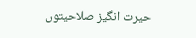حیرت انگیز صلاحیتوں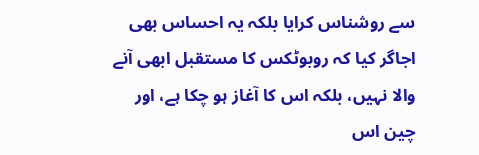سے روشناس کرایا بلکہ یہ احساس بھی اجاگر کیا کہ روبوٹکس کا مستقبل ابھی آنے والا نہیں، بلکہ اس کا آغاز ہو چکا ہے، اور چین اس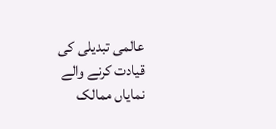عالمی تبدیلی کی قیادت کرنے والے نمایاں ممالک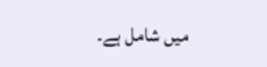میں شامل ہے۔